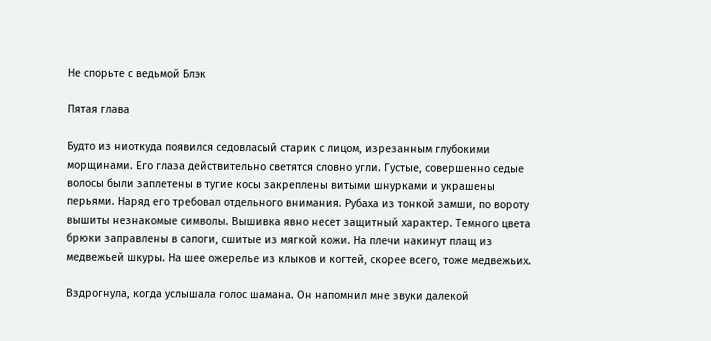Не спорьте с ведьмой Блэк

Пятая глава

Будто из ниоткуда появился седовласый старик с лицом, изрезанным глубокими морщинами. Его глаза действительно светятся словно угли. Густые, совершенно седые волосы были заплетены в тугие косы закреплены витыми шнурками и украшены перьями. Наряд его требовал отдельного внимания. Рубаха из тонкой замши, по вороту вышиты незнакомые символы. Вышивка явно несет защитный характер. Темного цвета брюки заправлены в сапоги, сшитые из мягкой кожи. На плечи накинут плащ из медвежьей шкуры. На шее ожерелье из клыков и когтей, скорее всего, тоже медвежьих.

Вздрогнула, когда услышала голос шамана. Он напомнил мне звуки далекой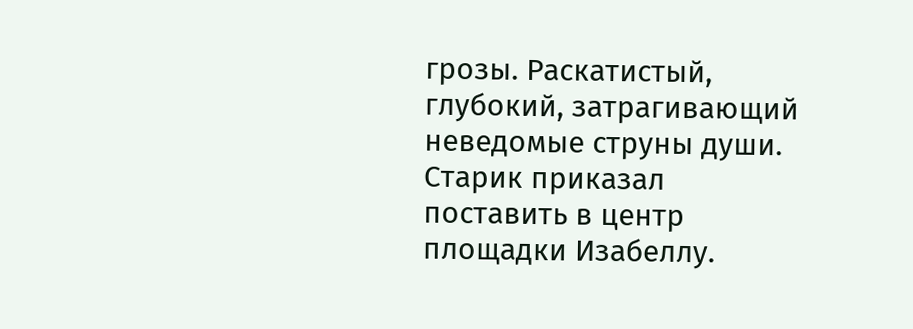грозы. Раскатистый, глубокий, затрагивающий неведомые струны души. Старик приказал поставить в центр площадки Изабеллу.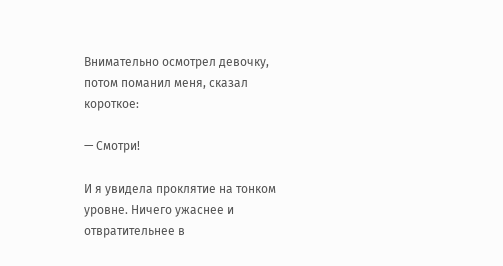Внимательно осмотрел девочку, потом поманил меня, сказал короткое:

— Смотри!

И я увидела проклятие на тонком уровне. Ничего ужаснее и отвратительнее в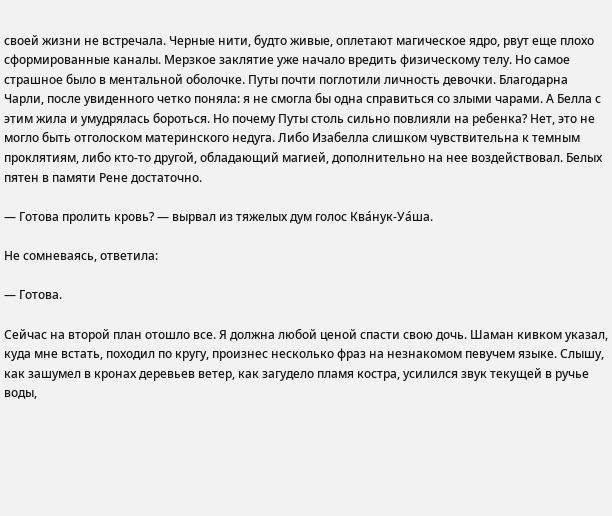своей жизни не встречала. Черные нити, будто живые, оплетают магическое ядро, рвут еще плохо сформированные каналы. Мерзкое заклятие уже начало вредить физическому телу. Но самое страшное было в ментальной оболочке. Путы почти поглотили личность девочки. Благодарна Чарли, после увиденного четко поняла: я не смогла бы одна справиться со злыми чарами. А Белла с этим жила и умудрялась бороться. Но почему Путы столь сильно повлияли на ребенка? Нет, это не могло быть отголоском материнского недуга. Либо Изабелла слишком чувствительна к темным проклятиям, либо кто-то другой, обладающий магией, дополнительно на нее воздействовал. Белых пятен в памяти Рене достаточно.

— Готова пролить кровь? — вырвал из тяжелых дум голос Ква́нук-Уа́ша.

Не сомневаясь, ответила:

— Готова.

Сейчас на второй план отошло все. Я должна любой ценой спасти свою дочь. Шаман кивком указал, куда мне встать, походил по кругу, произнес несколько фраз на незнакомом певучем языке. Слышу, как зашумел в кронах деревьев ветер, как загудело пламя костра, усилился звук текущей в ручье воды,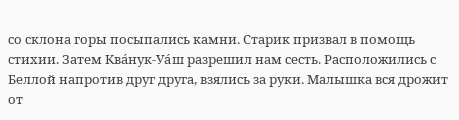со склона горы посыпались камни. Старик призвал в помощь стихии. Затем Ква́нук-Уа́ш разрешил нам сесть. Расположились с Беллой напротив друг друга, взялись за руки. Малышка вся дрожит от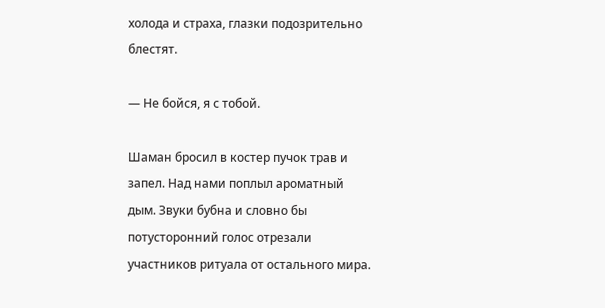холода и страха, глазки подозрительно блестят.

— Не бойся, я с тобой.

Шаман бросил в костер пучок трав и запел. Над нами поплыл ароматный дым. Звуки бубна и словно бы потусторонний голос отрезали участников ритуала от остального мира.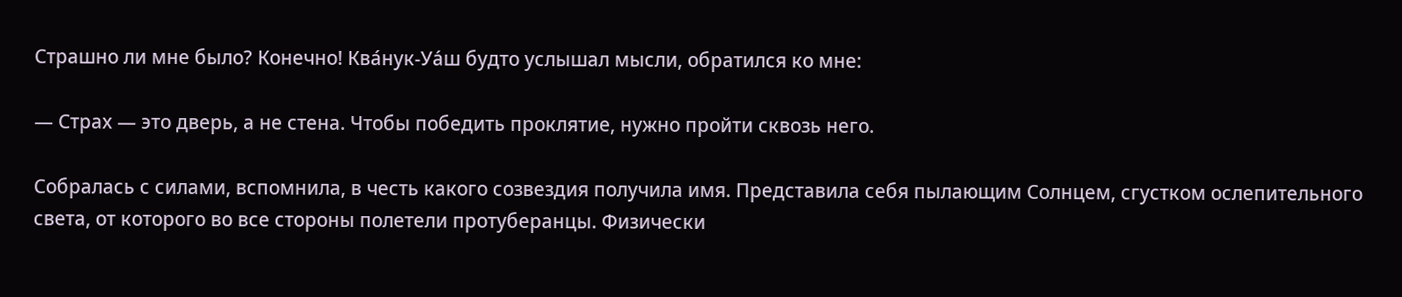Страшно ли мне было? Конечно! Ква́нук-Уа́ш будто услышал мысли, обратился ко мне:

— Страх — это дверь, а не стена. Чтобы победить проклятие, нужно пройти сквозь него.

Собралась с силами, вспомнила, в честь какого созвездия получила имя. Представила себя пылающим Солнцем, сгустком ослепительного света, от которого во все стороны полетели протуберанцы. Физически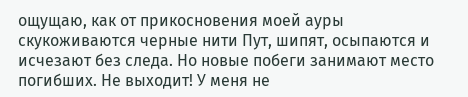ощущаю, как от прикосновения моей ауры скукоживаются черные нити Пут, шипят, осыпаются и исчезают без следа. Но новые побеги занимают место погибших. Не выходит! У меня не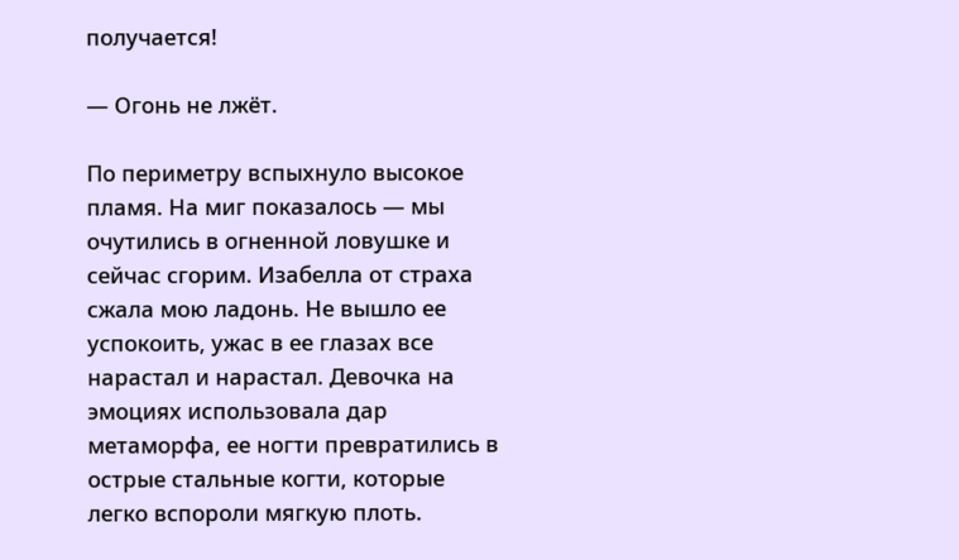получается!

— Огонь не лжёт.

По периметру вспыхнуло высокое пламя. На миг показалось — мы очутились в огненной ловушке и сейчас сгорим. Изабелла от страха сжала мою ладонь. Не вышло ее успокоить, ужас в ее глазах все нарастал и нарастал. Девочка на эмоциях использовала дар метаморфа, ее ногти превратились в острые стальные когти, которые легко вспороли мягкую плоть.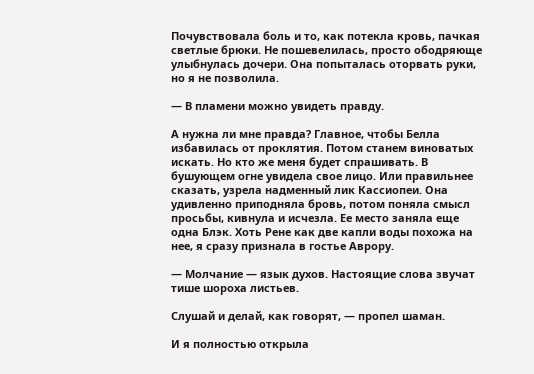Почувствовала боль и то, как потекла кровь, пачкая светлые брюки. Не пошевелилась, просто ободряюще улыбнулась дочери. Она попыталась оторвать руки, но я не позволила.

— В пламени можно увидеть правду.

А нужна ли мне правда? Главное, чтобы Белла избавилась от проклятия. Потом станем виноватых искать. Но кто же меня будет спрашивать. В бушующем огне увидела свое лицо. Или правильнее сказать, узрела надменный лик Кассиопеи. Она удивленно приподняла бровь, потом поняла смысл просьбы, кивнула и исчезла. Ее место заняла еще одна Блэк. Хоть Рене как две капли воды похожа на нее, я сразу признала в гостье Аврору.

— Молчание — язык духов. Настоящие слова звучат тише шороха листьев.

Слушай и делай, как говорят, — пропел шаман.

И я полностью открыла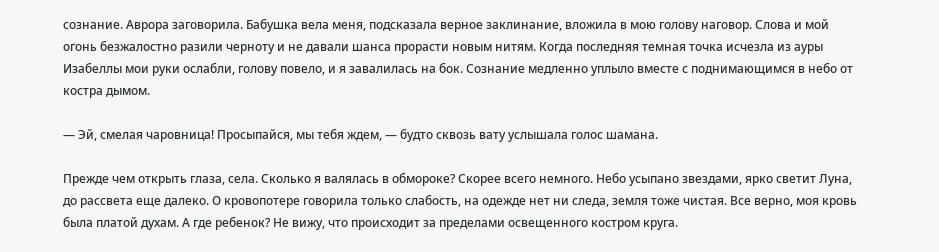сознание. Аврора заговорила. Бабушка вела меня, подсказала верное заклинание, вложила в мою голову наговор. Слова и мой огонь безжалостно разили черноту и не давали шанса прорасти новым нитям. Когда последняя темная точка исчезла из ауры Изабеллы мои руки ослабли, голову повело, и я завалилась на бок. Сознание медленно уплыло вместе с поднимающимся в небо от костра дымом.

— Эй, смелая чаровница! Просыпайся, мы тебя ждем, — будто сквозь вату услышала голос шамана.

Прежде чем открыть глаза, села. Сколько я валялась в обмороке? Скорее всего немного. Небо усыпано звездами, ярко светит Луна, до рассвета еще далеко. О кровопотере говорила только слабость, на одежде нет ни следа, земля тоже чистая. Все верно, моя кровь была платой духам. А где ребенок? Не вижу, что происходит за пределами освещенного костром круга.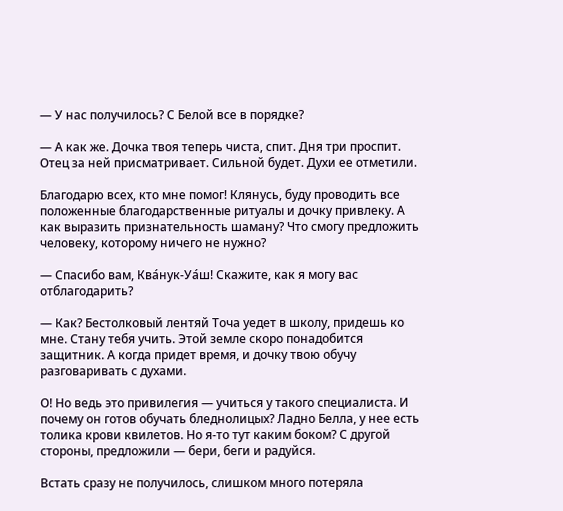— У нас получилось? С Белой все в порядке?

— А как же. Дочка твоя теперь чиста, спит. Дня три проспит. Отец за ней присматривает. Сильной будет. Духи ее отметили.

Благодарю всех, кто мне помог! Клянусь, буду проводить все положенные благодарственные ритуалы и дочку привлеку. А как выразить признательность шаману? Что смогу предложить человеку, которому ничего не нужно?

— Спасибо вам, Ква́нук-Уа́ш! Скажите, как я могу вас отблагодарить?

— Как? Бестолковый лентяй Точа уедет в школу, придешь ко мне. Стану тебя учить. Этой земле скоро понадобится защитник. А когда придет время, и дочку твою обучу разговаривать с духами.

О! Но ведь это привилегия — учиться у такого специалиста. И почему он готов обучать бледнолицых? Ладно Белла, у нее есть толика крови квилетов. Но я-то тут каким боком? С другой стороны, предложили — бери, беги и радуйся.

Встать сразу не получилось, слишком много потеряла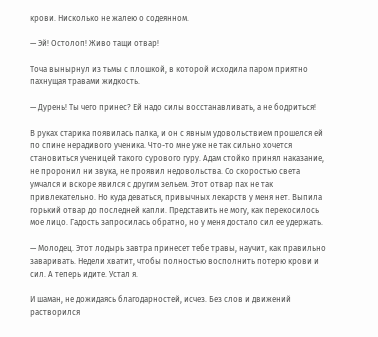крови. Нисколько не жалею о содеянном.

— Эй! Остолоп! Живо тащи отвар!

Точа вынырнул из тьмы с плошкой, в которой исходила паром приятно пахнущая травами жидкость.

— Дурень! Ты чего принес? Ей надо силы восстанавливать, а не бодриться!

В руках старика появилась палка, и он с явным удовольствием прошелся ей по спине нерадивого ученика. Что-то мне уже не так сильно хочется становиться ученицей такого сурового гуру. Адам стойко принял наказание, не проронил ни звука, не проявил недовольства. Со скоростью света умчался и вскоре явился с другим зельем. Этот отвар пах не так привлекательно. Но куда деваться, привычных лекарств у меня нет. Выпила горький отвар до последней капли. Представить не могу, как перекосилось мое лицо. Гадость запросилась обратно, но у меня достало сил ее удержать.

— Молодец. Этот лодырь завтра принесет тебе травы, научит, как правильно заваривать. Недели хватит, чтобы полностью восполнить потерю крови и сил. А теперь идите. Устал я.

И шаман, не дожидаясь благодарностей, исчез. Без слов и движений растворился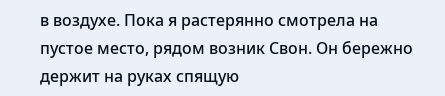в воздухе. Пока я растерянно смотрела на пустое место, рядом возник Свон. Он бережно держит на руках спящую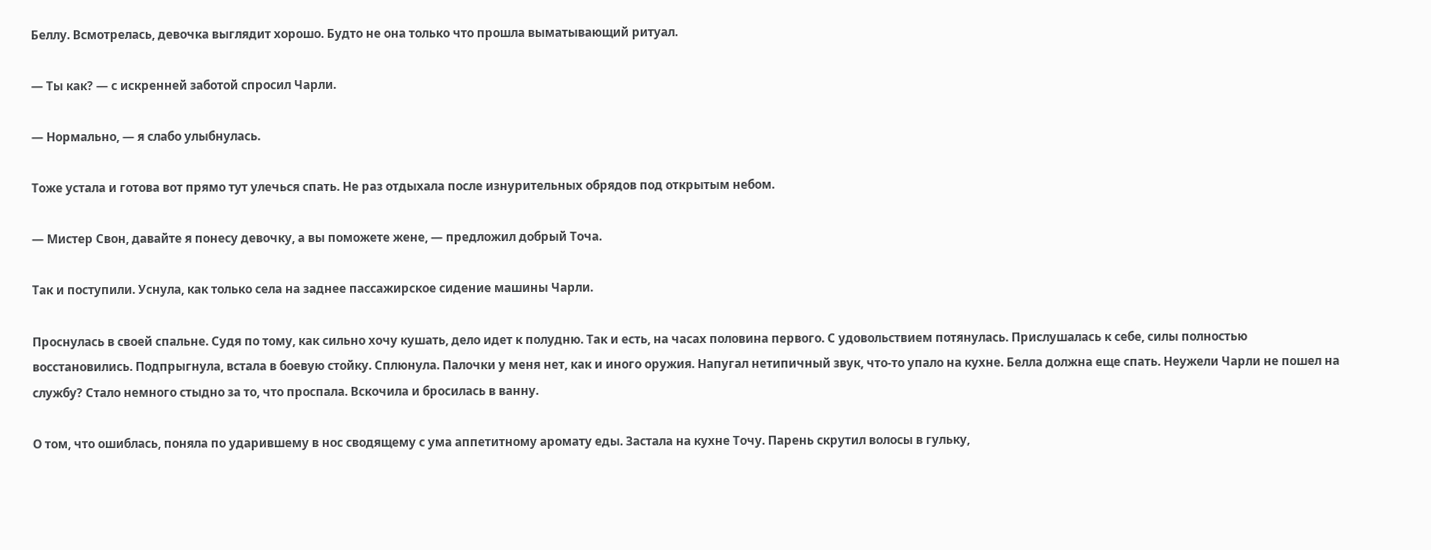Беллу. Всмотрелась, девочка выглядит хорошо. Будто не она только что прошла выматывающий ритуал.

— Ты как? — с искренней заботой спросил Чарли.

— Нормально, — я слабо улыбнулась.

Тоже устала и готова вот прямо тут улечься спать. Не раз отдыхала после изнурительных обрядов под открытым небом.

— Мистер Свон, давайте я понесу девочку, а вы поможете жене, — предложил добрый Точа.

Так и поступили. Уснула, как только села на заднее пассажирское сидение машины Чарли.

Проснулась в своей спальне. Судя по тому, как сильно хочу кушать, дело идет к полудню. Так и есть, на часах половина первого. С удовольствием потянулась. Прислушалась к себе, силы полностью восстановились. Подпрыгнула, встала в боевую стойку. Сплюнула. Палочки у меня нет, как и иного оружия. Напугал нетипичный звук, что-то упало на кухне. Белла должна еще спать. Неужели Чарли не пошел на службу? Стало немного стыдно за то, что проспала. Вскочила и бросилась в ванну.

О том, что ошиблась, поняла по ударившему в нос сводящему с ума аппетитному аромату еды. Застала на кухне Точу. Парень скрутил волосы в гульку,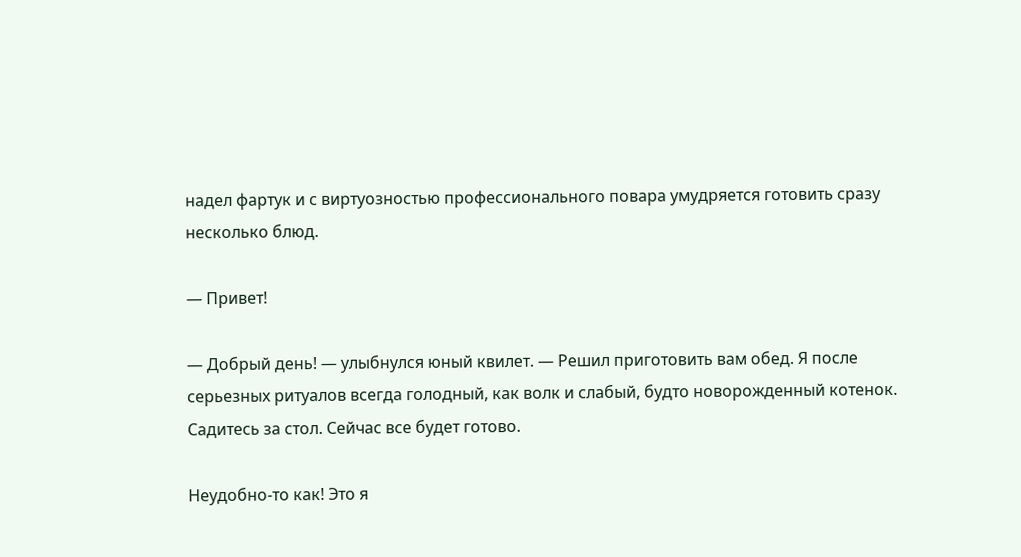надел фартук и с виртуозностью профессионального повара умудряется готовить сразу несколько блюд.

— Привет!

— Добрый день! — улыбнулся юный квилет. — Решил приготовить вам обед. Я после серьезных ритуалов всегда голодный, как волк и слабый, будто новорожденный котенок. Садитесь за стол. Сейчас все будет готово.

Неудобно-то как! Это я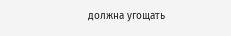должна угощать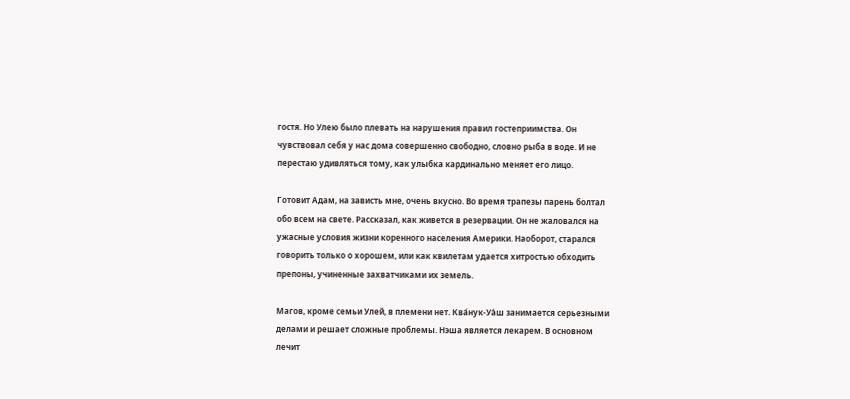гостя. Но Улею было плевать на нарушения правил гостеприимства. Он чувствовал себя у нас дома совершенно свободно, словно рыба в воде. И не перестаю удивляться тому, как улыбка кардинально меняет его лицо.

Готовит Адам, на зависть мне, очень вкусно. Во время трапезы парень болтал обо всем на свете. Рассказал, как живется в резервации. Он не жаловался на ужасные условия жизни коренного населения Америки. Наоборот, старался говорить только о хорошем, или как квилетам удается хитростью обходить препоны, учиненные захватчиками их земель.

Магов, кроме семьи Улей, в племени нет. Ква́нук-Уа́ш занимается серьезными делами и решает сложные проблемы. Нэша является лекарем. В основном лечит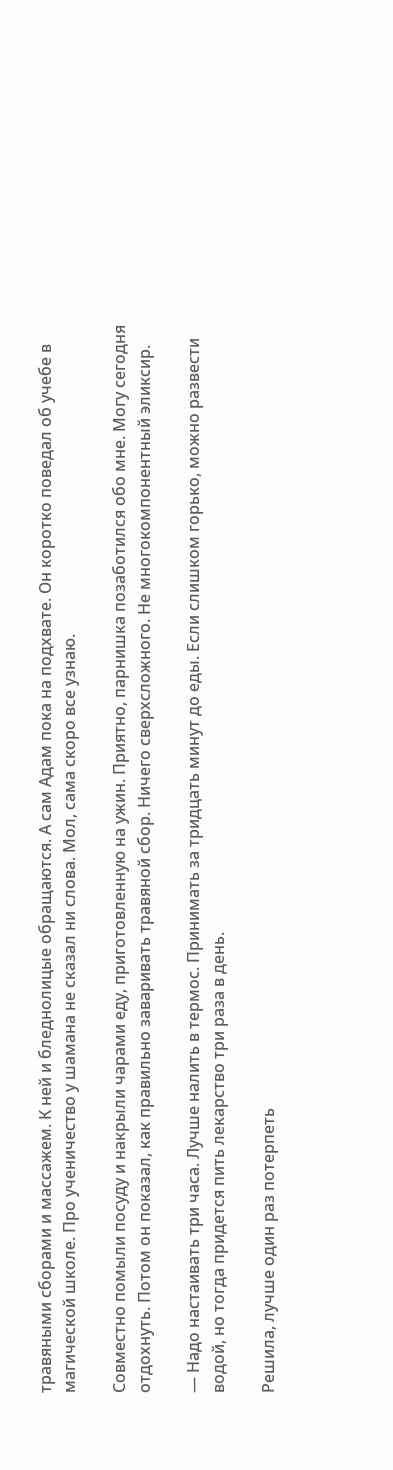травяными сборами и массажем. К ней и бледнолицые обращаются. А сам Адам пока на подхвате. Он коротко поведал об учебе в магической школе. Про ученичество у шамана не сказал ни слова. Мол, сама скоро все узнаю.

Совместно помыли посуду и накрыли чарами еду, приготовленную на ужин. Приятно, парнишка позаботился обо мне. Могу сегодня отдохнуть. Потом он показал, как правильно заваривать травяной сбор. Ничего сверхсложного. Не многокомпонентный эликсир.

— Надо настаивать три часа. Лучше налить в термос. Принимать за тридцать минут до еды. Если слишком горько, можно развести водой, но тогда придется пить лекарство три раза в день.

Решила, лучше один раз потерпеть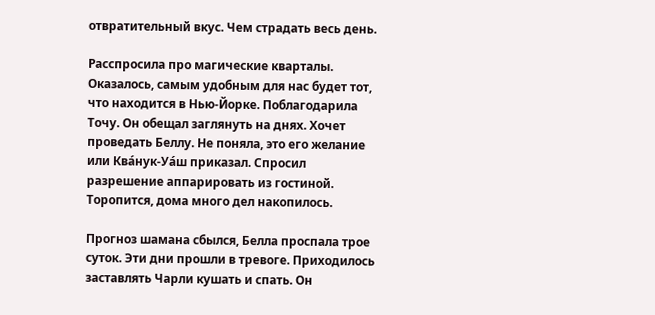отвратительный вкус. Чем страдать весь день.

Расспросила про магические кварталы. Оказалось, самым удобным для нас будет тот, что находится в Нью-Йорке. Поблагодарила Точу. Он обещал заглянуть на днях. Хочет проведать Беллу. Не поняла, это его желание или Ква́нук-Уа́ш приказал. Спросил разрешение аппарировать из гостиной. Торопится, дома много дел накопилось.

Прогноз шамана сбылся, Белла проспала трое суток. Эти дни прошли в тревоге. Приходилось заставлять Чарли кушать и спать. Он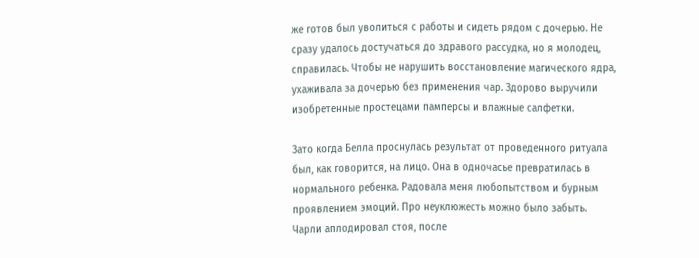же готов был уволиться с работы и сидеть рядом с дочерью. Не сразу удалось достучаться до здравого рассудка, но я молодец, справилась. Чтобы не нарушить восстановление магического ядра, ухаживала за дочерью без применения чар. Здорово выручили изобретенные простецами памперсы и влажные салфетки.

Зато когда Белла проснулась результат от проведенного ритуала был, как говорится, на лицо. Она в одночасье превратилась в нормального ребенка. Радовала меня любопытством и бурным проявлением эмоций. Про неуклюжесть можно было забыть. Чарли аплодировал стоя, после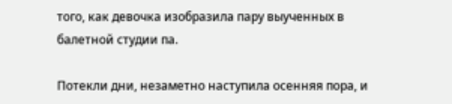того, как девочка изобразила пару выученных в балетной студии па.

Потекли дни, незаметно наступила осенняя пора, и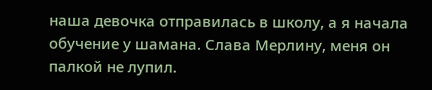наша девочка отправилась в школу, а я начала обучение у шамана. Слава Мерлину, меня он палкой не лупил.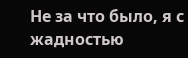Не за что было, я с жадностью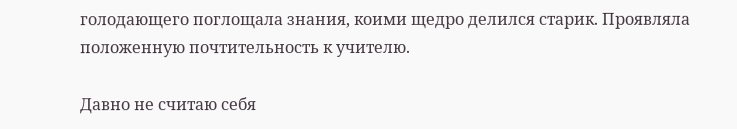голодающего поглощала знания, коими щедро делился старик. Проявляла положенную почтительность к учителю.

Давно не считаю себя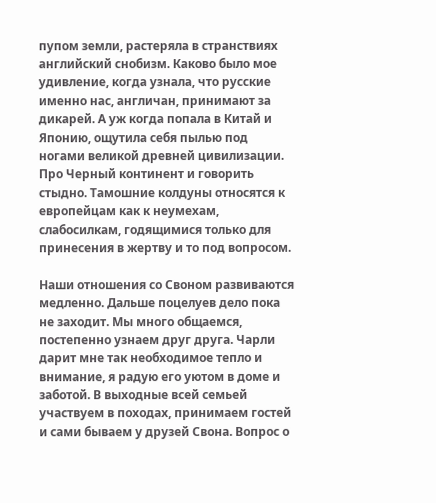пупом земли, растеряла в странствиях английский снобизм. Каково было мое удивление, когда узнала, что русские именно нас, англичан, принимают за дикарей. А уж когда попала в Китай и Японию, ощутила себя пылью под ногами великой древней цивилизации. Про Черный континент и говорить стыдно. Тамошние колдуны относятся к европейцам как к неумехам, слабосилкам, годящимися только для принесения в жертву и то под вопросом.

Наши отношения со Своном развиваются медленно. Дальше поцелуев дело пока не заходит. Мы много общаемся, постепенно узнаем друг друга. Чарли дарит мне так необходимое тепло и внимание, я радую его уютом в доме и заботой. В выходные всей семьей участвуем в походах, принимаем гостей и сами бываем у друзей Свона. Вопрос о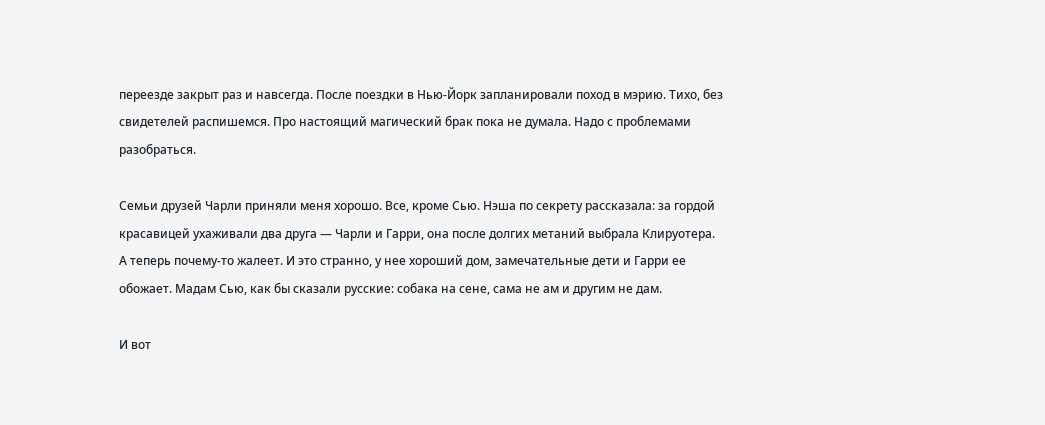переезде закрыт раз и навсегда. После поездки в Нью-Йорк запланировали поход в мэрию. Тихо, без свидетелей распишемся. Про настоящий магический брак пока не думала. Надо с проблемами разобраться.

Семьи друзей Чарли приняли меня хорошо. Все, кроме Сью. Нэша по секрету рассказала: за гордой красавицей ухаживали два друга — Чарли и Гарри, она после долгих метаний выбрала Клируотера. А теперь почему-то жалеет. И это странно, у нее хороший дом, замечательные дети и Гарри ее обожает. Мадам Сью, как бы сказали русские: собака на сене, сама не ам и другим не дам.

И вот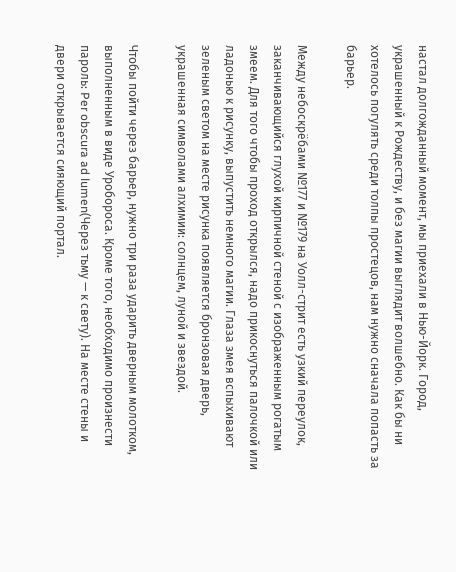настал долгожданный момент, мы приехали в Нью-Йорк. Город, украшенный к Рождеству, и без магии выглядит волшебно. Как бы ни хотелось погулять среди толпы простецов, нам нужно сначала попасть за барьер.

Между небоскрёбами №177 и №179 на Уолл-стрит есть узкий переулок, заканчивающийся глухой кирпичной стеной с изображенным рогатым змеем. Для того чтобы проход открылся, надо прикоснуться палочкой или ладонью к рисунку, выпустить немного магии. Глаза змея вспыхивают зеленым светом на месте рисунка появляется бронзовая дверь, украшенная символами алхимии: солнцем, луной и звездой.

Чтобы пойти через барьер, нужно три раза ударить дверным молотком, выполненным в виде Уробороса. Кроме того, необходимо произнести пароль: Per obscura ad lumen(Через тьму — к свету). На месте стены и двери открывается сияющий портал.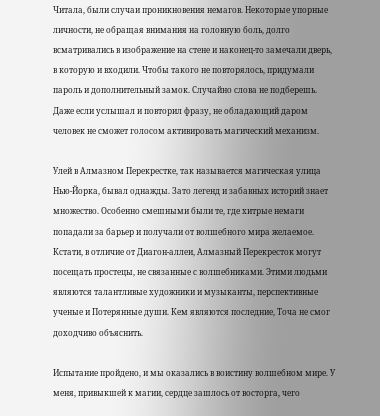Читала, были случаи проникновения немагов. Некоторые упорные личности, не обращая внимания на головную боль, долго всматривались в изображение на стене и наконец-то замечали дверь, в которую и входили. Чтобы такого не повторялось, придумали пароль и дополнительный замок. Случайно слова не подберешь. Даже если услышал и повторил фразу, не обладающий даром человек не сможет голосом активировать магический механизм.

Улей в Алмазном Перекрестке, так называется магическая улица Нью-Йорка, бывал однажды. Зато легенд и забавных историй знает множество. Особенно смешными были те, где хитрые немаги попадали за барьер и получали от волшебного мира желаемое. Кстати, в отличие от Диагон-аллеи, Алмазный Перекресток могут посещать простецы, не связанные с волшебниками. Этими людьми являются талантливые художники и музыканты, перспективные ученые и Потерянные души. Кем являются последние, Точа не смог доходчиво объяснить.

Испытание пройдено, и мы оказались в воистину волшебном мире. У меня, привыкшей к магии, сердце зашлось от восторга, чего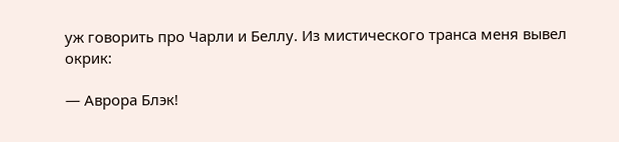уж говорить про Чарли и Беллу. Из мистического транса меня вывел окрик:

— Аврора Блэк!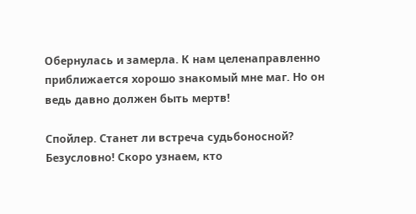Обернулась и замерла. К нам целенаправленно приближается хорошо знакомый мне маг. Но он ведь давно должен быть мертв!

Спойлер. Станет ли встреча судьбоносной? Безусловно! Скоро узнаем, кто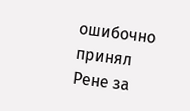ошибочно принял Рене за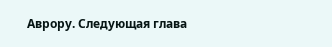Аврору. Следующая глава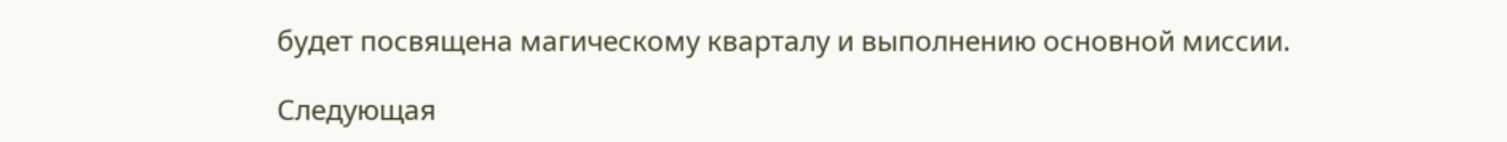будет посвящена магическому кварталу и выполнению основной миссии.

Следующая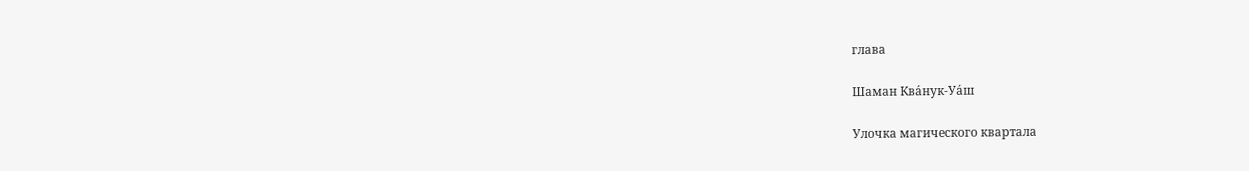глава

Шаман Ква́нук-Уа́ш

Улочка магического квартала